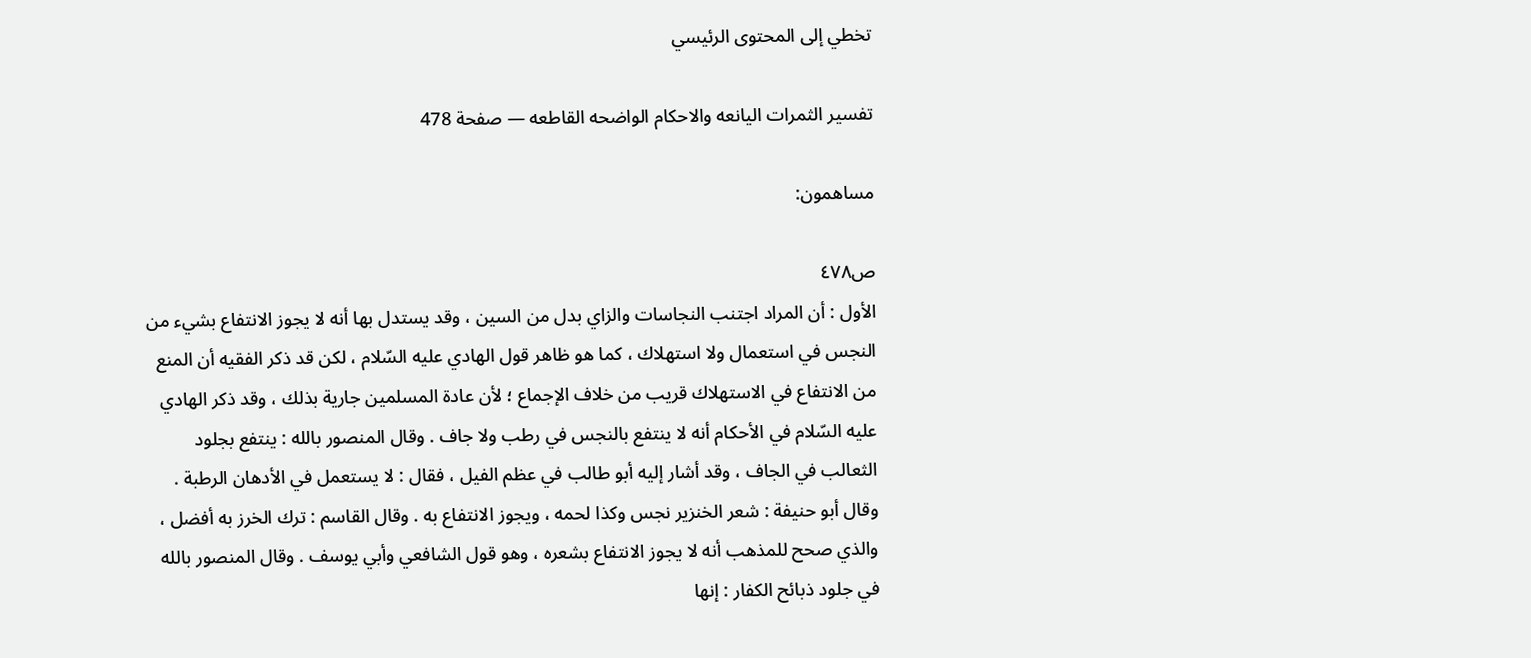تخطي إلى المحتوى الرئيسي

تفسير الثمرات اليانعه والاحكام الواضحه القاطعه — صفحة 478

مساهمون:

ص٤٧٨
الأول : أن المراد اجتنب النجاسات والزاي بدل من السين ، وقد يستدل بها أنه لا يجوز الانتفاع بشيء من النجس في استعمال ولا استهلاك ، كما هو ظاهر قول الهادي عليه السّلام ، لكن قد ذكر الفقيه أن المنع من الانتفاع في الاستهلاك قريب من خلاف الإجماع ؛ لأن عادة المسلمين جارية بذلك ، وقد ذكر الهادي عليه السّلام في الأحكام أنه لا ينتفع بالنجس في رطب ولا جاف . وقال المنصور بالله : ينتفع بجلود الثعالب في الجاف ، وقد أشار إليه أبو طالب في عظم الفيل ، فقال : لا يستعمل في الأدهان الرطبة . وقال أبو حنيفة : شعر الخنزير نجس وكذا لحمه ، ويجوز الانتفاع به . وقال القاسم : ترك الخرز به أفضل ، والذي صحح للمذهب أنه لا يجوز الانتفاع بشعره ، وهو قول الشافعي وأبي يوسف . وقال المنصور بالله في جلود ذبائح الكفار : إنها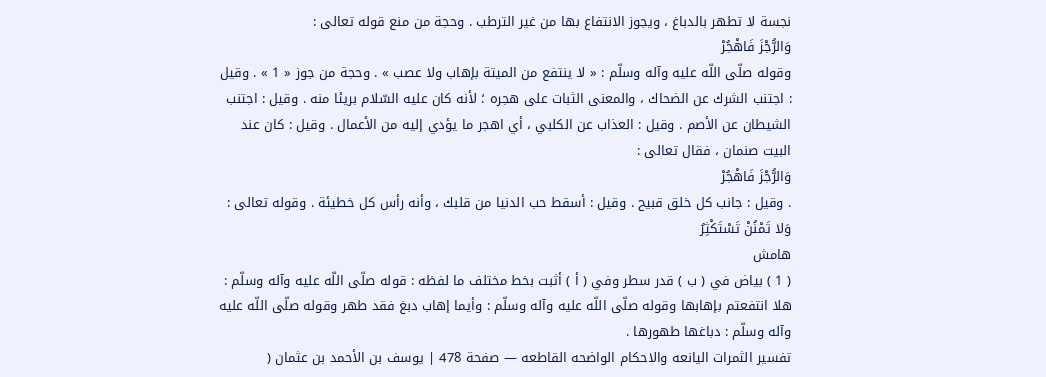نجسة لا تطهر بالدباغ ، ويجوز الانتفاع بها من غير الترطب . وحجة من منع قوله تعالى :
وَالرُّجْزَ فَاهْجُرْ
وقوله صلّى اللّه عليه وآله وسلّم : « لا ينتفع من الميتة بإهاب ولا عصب » . وحجة من جوز « 1 » . وقيل : اجتنب الشرك عن الضحاك ، والمعنى الثبات على هجره ؛ لأنه كان عليه السّلام بريئا منه . وقيل : اجتنب الشيطان عن الأصم . وقيل : العذاب عن الكلبي ، أي اهجر ما يؤدي إليه من الأعمال . وقيل : كان عند البيت صنمان ، فقال تعالى :
وَالرُّجْزَ فَاهْجُرْ
. وقيل : جانب كل خلق قبيح . وقيل : أسقط حب الدنيا من قلبك ، وأنه رأس كل خطيئة . وقوله تعالى :
وَلا تَمْنُنْ تَسْتَكْثِرُ
هامش
( 1 ) بياض في ( ب ) قدر سطر وفي ( أ ) أثبت بخط مختلف ما لفظه : قوله صلّى اللّه عليه وآله وسلّم : هلا انتفعتم بإهابها وقوله صلّى اللّه عليه وآله وسلّم : وأيما إهاب دبغ فقد طهر وقوله صلّى اللّه عليه وآله وسلّم : دباغها طهورها .
تفسير الثمرات اليانعه والاحكام الواضحه القاطعه — صفحة 478 | يوسف بن الأحمد بن عثمان (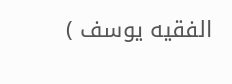الفقيه يوسف )